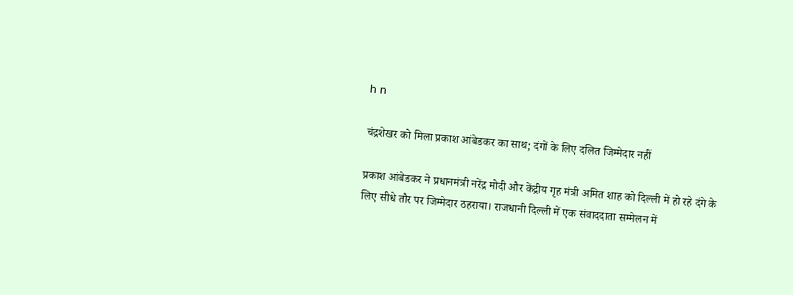h n

चंद्रशेखर को मिला प्रकाश आंबेडकर का साथ; दंगों के लिए दलित जिम्मेदार नहीं

प्रकाश आंबेडकर ने प्रधानमंत्री नरेंद्र मोदी और केंद्रीय गृह मंत्री अमित शाह को दिल्ली में हो रहे दंगे के लिए सीधे तौर पर जिम्मेदार ठहराया। राजधानी दिल्ली में एक संवाददाता सम्मेलन में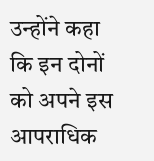उन्होंने कहा कि इन दोनों को अपने इस आपराधिक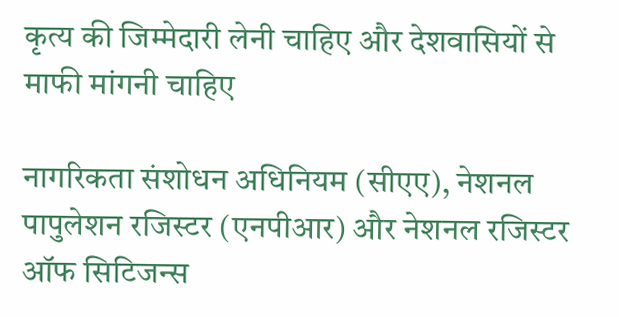कृत्य की जिम्मेदारी लेनी चाहिए और देशवासियों से माफी मांगनी चाहिए

नागरिकता संशोधन अधिनियम (सीएए), नेशनल पापुलेशन रजिस्टर (एनपीआर) और नेशनल रजिस्टर ऑफ सिटिजन्स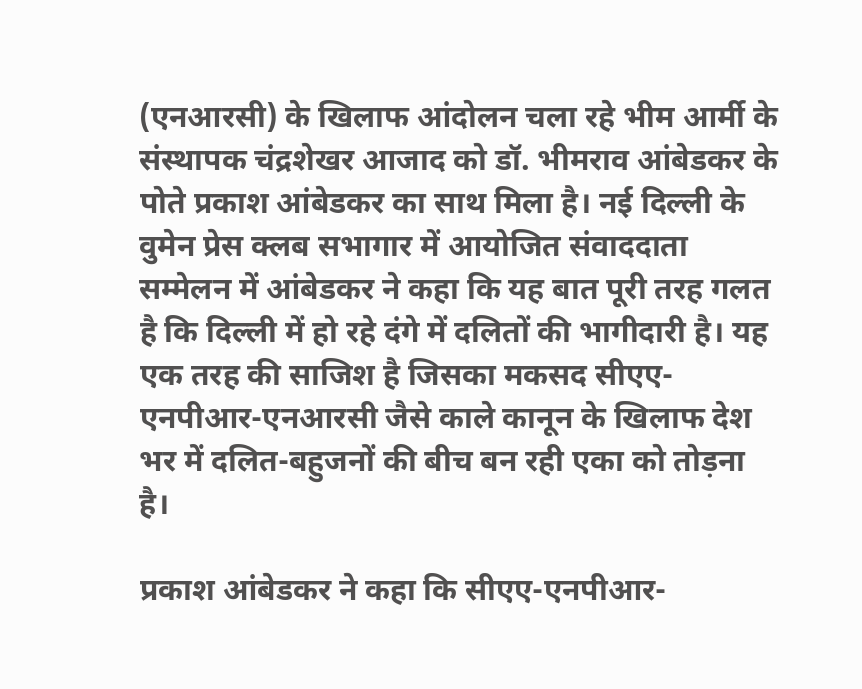(एनआरसी) के खिलाफ आंदोलन चला रहे भीम आर्मी के संस्थापक चंद्रशेखर आजाद को डॉ. भीमराव आंबेडकर के पोते प्रकाश आंबेडकर का साथ मिला है। नई दिल्ली के वुमेन प्रेस क्लब सभागार में आयोजित संवाददाता सम्मेलन में आंबेडकर ने कहा कि यह बात पूरी तरह गलत है कि दिल्ली में हो रहे दंगे में दलितों की भागीदारी है। यह एक तरह की साजिश है जिसका मकसद सीएए-एनपीआर-एनआरसी जैसे काले कानून के खिलाफ देश भर में दलित-बहुजनों की बीच बन रही एका को तोड़ना है।

प्रकाश आंबेडकर ने कहा कि सीएए-एनपीआर-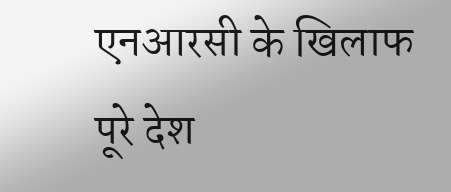एनआरसी के खिलाफ पूरे देश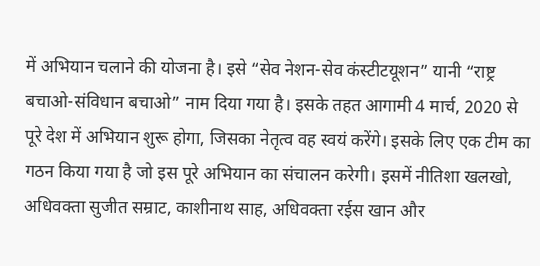में अभियान चलाने की योजना है। इसे “सेव नेशन-सेव कंस्टीटयूशन” यानी “राष्ट्र बचाओ-संविधान बचाओ” नाम दिया गया है। इसके तहत आगामी 4 मार्च, 2020 से पूरे देश में अभियान शुरू होगा, जिसका नेतृत्व वह स्वयं करेंगे। इसके लिए एक टीम का गठन किया गया है जो इस पूरे अभियान का संचालन करेगी। इसमें नीतिशा खलखो, अधिवक्ता सुजीत सम्राट, काशीनाथ साह, अधिवक्ता रईस खान और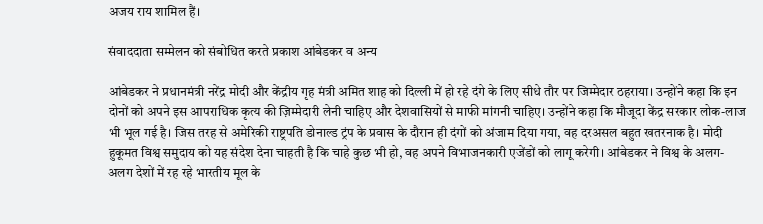अजय राय शामिल हैं।

संवाददाता सम्मेलन को संबोधित करते प्रकाश आंबेडकर व अन्य

आंबेडकर ने प्रधानमंत्री नरेंद्र मोदी और केंद्रीय गृह मंत्री अमित शाह को दिल्ली में हो रहे दंगे के लिए सीधे तौर पर जिम्मेदार ठहराया। उन्होंने कहा कि इन दोनों को अपने इस आपराधिक कृत्य की ज़िम्मेदारी लेनी चाहिए और देशवासियों से माफी मांगनी चाहिए। उन्होंने कहा कि मौजूदा केंद्र सरकार लोक-लाज भी भूल गई है। जिस तरह से अमेरिकी राष्ट्रपति डोनाल्ड ट्रंप के प्रवास के दौरान ही दंगों को अंजाम दिया गया, वह दरअसल बहुत खतरनाक है। मोदी हुकूमत विश्व समुदाय को यह संदेश देना चाहती है कि चाहे कुछ भी हो, वह अपने विभाजनकारी एजेंडों को लागू करेगी। आंबेडकर ने विश्व के अलग-अलग देशों में रह रहे भारतीय मूल के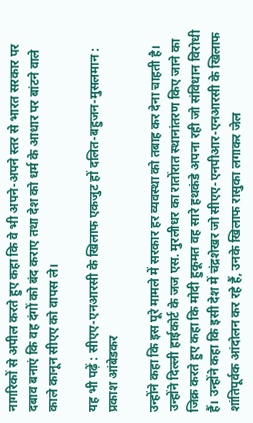नागरिकों से अपील करते हुए कहा कि वे भी अपने-अपने स्तर से भारत सरकार पर दबाव बनाएं कि वह दंगों को बंद कराए तथा देश को धर्म के आधार पर बांटने वाले काले कानून सीएए को वापस ले।

यह भी पढ़ें : सीएए-एनआरसी के खिलाफ एकजुट हों दलित-बहुजन-मुसलमान : प्रकाश आंबेडकर

उन्होंने कहा कि इस पूरे मामले में सरकार हर व्यवस्था को तबाह कर देना चाहती है। उन्होंने दिल्ली हाईकोर्ट के जज एस. मुरलीधर का रातोंरात स्थानांतरण किए जाने का जिक्र करते हुए कहा कि मोदी हुकूमत वह सारे हथकंडे अपना रही जो संविधान विरोधी हैं। उन्होंने कहा कि इसी देश में चंद्रशेखर जो सीएए-एनपीआर-एनआरसी के खिलाफ शांतिपूर्वक आंदोलन कर रहे हैं, उनके खिलाफ रासुका लगाकर जेल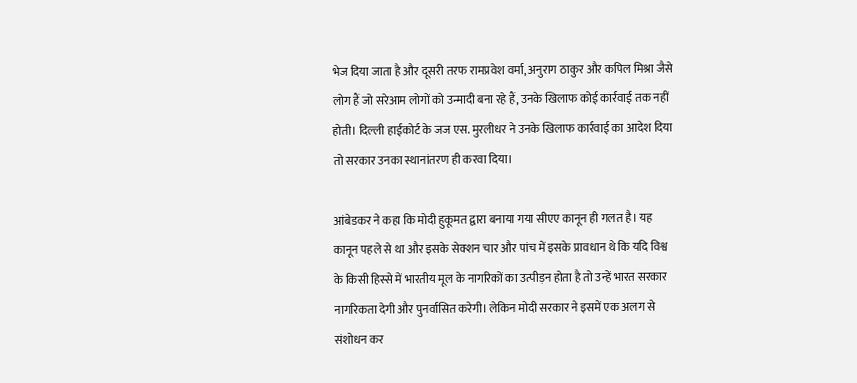भेज दिया जाता है और दूसरी तरफ रामप्रवेश वर्मा, अनुराग ठाकुर और कपिल मिश्रा जैसे लोग हैं जो सरेआम लोगों को उन्मादी बना रहे हैं, उनके खिलाफ कोई कार्रवाई तक नहीं होती। दिल्ली हाईकोर्ट के जज एस. मुरलीधर ने उनके खिलाफ कार्रवाई का आदेश दिया तो सरकार उनका स्थानांतरण ही करवा दिया।

आंबेडकर ने कहा कि मोदी हुकूमत द्वारा बनाया गया सीएए कानून ही गलत है। यह कानून पहले से था और इसके सेक्शन चार और पांच में इसके प्रावधान थे कि यदि विश्व के किसी हिस्से में भारतीय मूल के नागरिकों का उत्पीड़न होता है तो उन्हें भारत सरकार नागरिकता देगी और पुनर्वासित करेगी। लेकिन मोदी सरकार ने इसमें एक अलग से संशोधन कर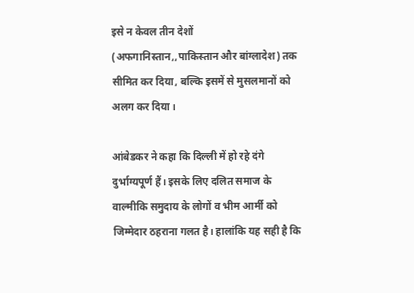इसे न केवल तीन देशों (अफगानिस्तान,,पाकिस्तान और बांग्लादेश) तक सीमित कर दिया, बल्कि इसमें से मुसलमानों को अलग कर दिया।

आंबेडकर ने कहा कि दिल्ली में हो रहे दंगे दुर्भाग्यपूर्ण हैं। इसके लिए दलित समाज के वाल्मीकि समुदाय के लोगों व भीम आर्मी को जिम्मेदार ठहराना गलत है। हालांकि यह सही है कि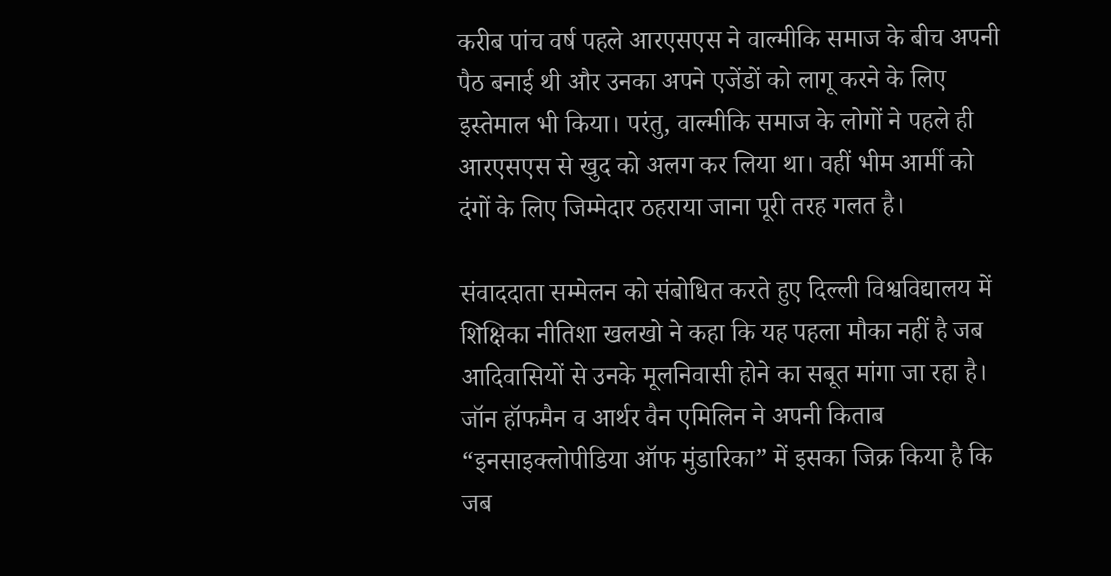करीब पांच वर्ष पहले आरएसएस ने वाल्मीकि समाज के बीच अपनी पैठ बनाई थी और उनका अपने एजेंडों को लागू करने के लिए इस्तेमाल भी किया। परंतु, वाल्मीकि समाज के लोगों ने पहले ही आरएसएस से खुद को अलग कर लिया था। वहीं भीम आर्मी को दंगों के लिए जिम्मेदार ठहराया जाना पूरी तरह गलत है।

संवाददाता सम्मेलन को संबोधित करते हुए दिल्ली विश्वविद्यालय में शिक्षिका नीतिशा खलखो ने कहा कि यह पहला मौका नहीं है जब आदिवासियों से उनके मूलनिवासी होने का सबूत मांगा जा रहा है। जॉन हॉफमैन व आर्थर वैन एमिलिन ने अपनी किताब “इनसाइक्लोपीडिया ऑफ मुंडारिका” में इसका जिक्र किया है कि जब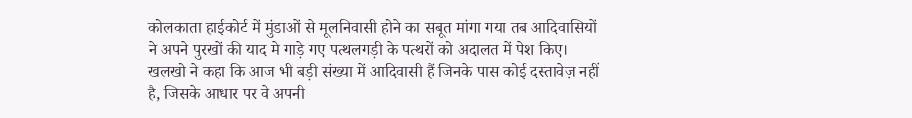कोलकाता हाईकोर्ट में मुंडाओं से मूलनिवासी होने का सबूत मांगा गया तब आदिवासियों ने अपने पुरखों की याद मे गाड़े गए पत्थलगड़ी के पत्थरों को अदालत में पेश किए। खलखो ने कहा कि आज भी बड़ी संख्या में आदिवासी हैं जिनके पास कोई दस्तावेज़ नहीं है, जिसके आधार पर वे अपनी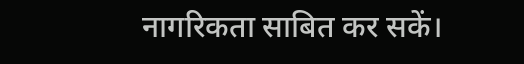नागरिकता साबित कर सकें।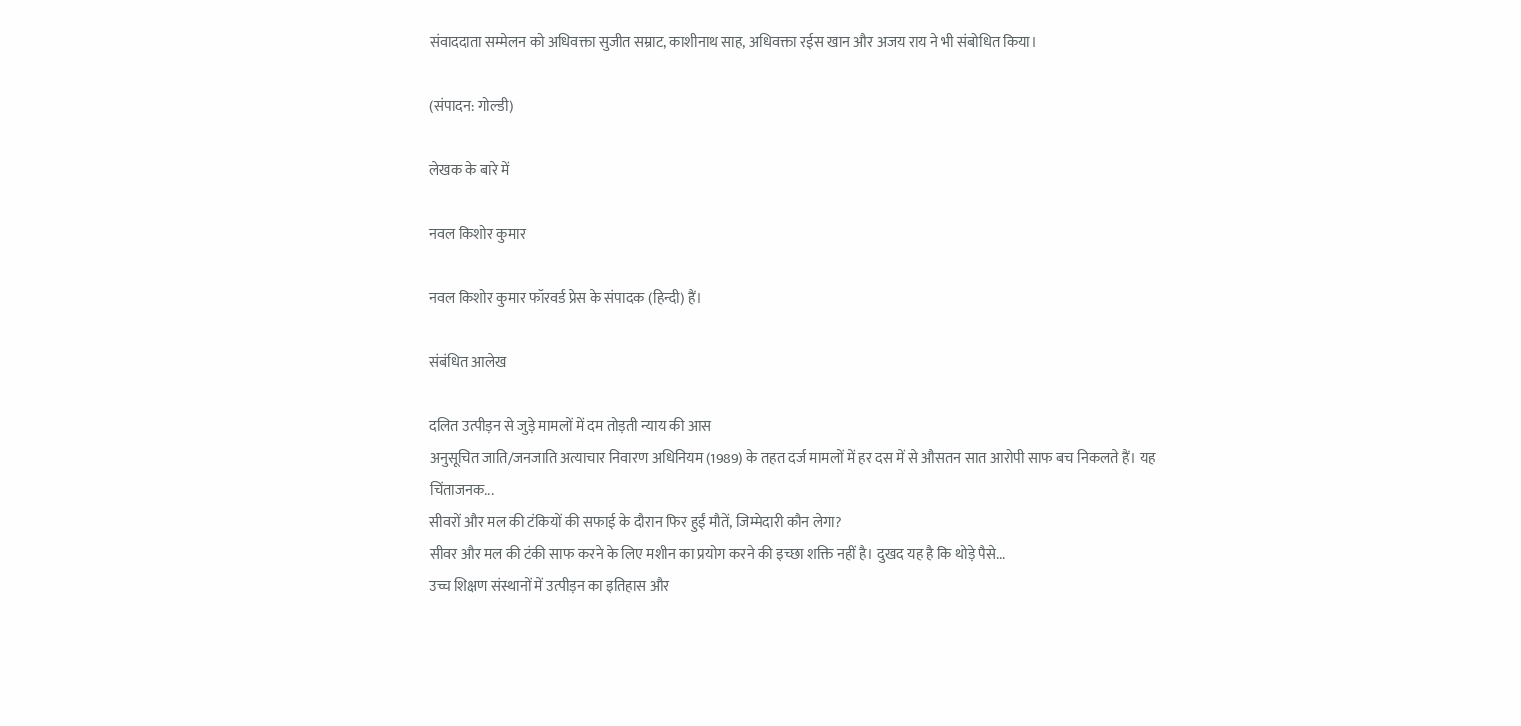संवाददाता सम्मेलन को अधिवक्ता सुजीत सम्राट, काशीनाथ साह, अधिवक्ता रईस खान और अजय राय ने भी संबोधित किया।

(संपादन: गोल्डी)

लेखक के बारे में

नवल किशोर कुमार

नवल किशोर कुमार फॉरवर्ड प्रेस के संपादक (हिन्दी) हैं।

संबंधित आलेख

दलित उत्पीड़न से जुड़े मामलों में दम तोड़ती न्याय की आस
अनुसूचित जाति/जनजाति अत्याचार निवारण अधिनियम (1989) के तहत दर्ज मामलों में हर दस में से औसतन सात आरोपी साफ बच निकलते हैं। यह चिंताजनक...
सीवरों और मल की टंकियों की सफाई के दौरान फिर हुईं मौतें, जिम्मेदारी कौन लेगा?
सीवर और मल की टंकी साफ करने के लिए मशीन का प्रयोग करने की इच्छा शक्ति नहीं है। दुखद यह है कि थोड़े पैसे...
उच्च शिक्षण संस्थानों में उत्पीड़न का इतिहास और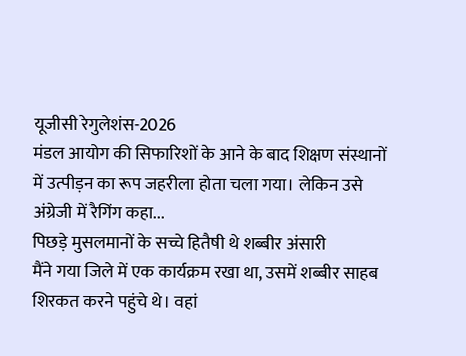यूजीसी रेगुलेशंस-2026
मंडल आयोग की सिफारिशों के आने के बाद शिक्षण संस्थानों में उत्पीड़न का रूप जहरीला होता चला गया। लेकिन उसे अंग्रेजी में रैगिंग कहा...
पिछड़े मुसलमानों के सच्चे हितैषी थे शब्बीर अंसारी
मैंने गया जिले में एक कार्यक्रम रखा था, उसमें शब्बीर साहब शिरकत करने पहुंचे थे। वहां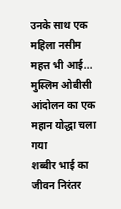उनके साथ एक महिला नसीम महत्त भी आई...
मुस्लिम ओबीसी आंदोलन का एक महान योद्धा चला गया
शब्बीर भाई का जीवन निरंतर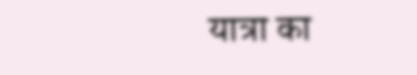यात्रा का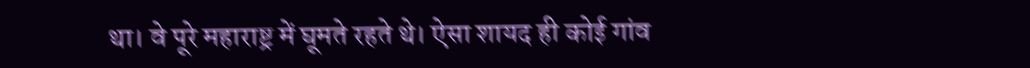था। वे पूरे महाराष्ट्र में घूमते रहते थे। ऐसा शायद ही कोई गांव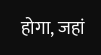होगा, जहां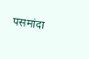पसमांदा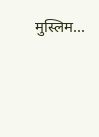मुस्लिम...